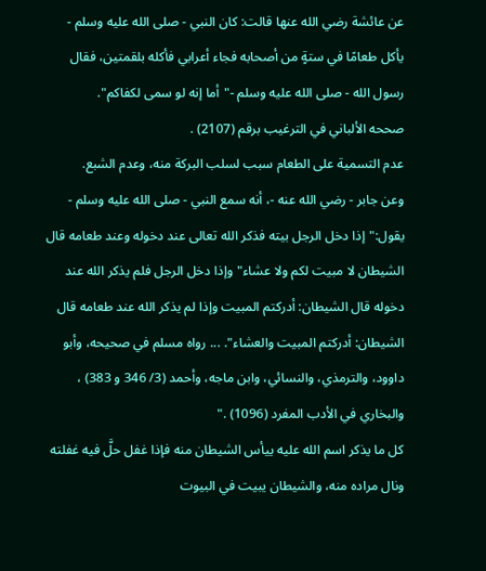عن عائشة رضي الله عنها قالت: كان النبي - صلى الله عليه وسلم - يأكل طعامًا في ستةٍ من أصحابه فجاء أعرابي فأكله بلقمتين، فقال رسول الله - صلى الله عليه وسلم -"أما إنه لو سمى لكفاكم".
صححه الألباني في الترغيب برقم (2107) .
عدم التسمية على الطعام سبب لسلب البركة منه، وعدم الشبع.
وعن جابر - رضي الله عنه -، أنه سمع النبي - صلى الله عليه وسلم - يقول:"إذا دخل الرجل بيته فذكر الله تعالى عند دخوله وعند طعامه قال الشيطان لا مبيت لكم ولا عشاء"وإذا دخل الرجل فلم يذكر الله عند دخوله قال الشيطان: أدركتم المبيت وإذا لم يذكر الله عند طعامه قال الشيطان: أدركتم المبيت والعشاء". ... رواه مسلم في صحيحه، وأبو داوود، والترمذي، والنسائي، وابن ماجه، وأحمد (3/ 346 و 383) ، والبخاري في الأدب المفرد (1096) ."
كل ما يذكر اسم الله عليه ييأس الشيطان منه فإذا غفل حلَّ فيه غفلته ونال مراده منه، والشيطان يبيت في البيوت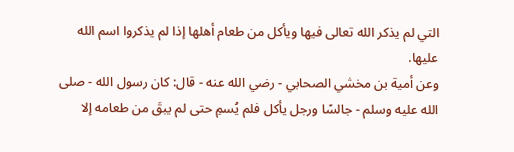التي لم يذكر الله تعالى فيها ويأكل من طعام أهلها إذا لم يذكروا اسم الله عليها.
وعن أمية بن مخشي الصحابي - رضي الله عنه - قال: كان رسول الله - صلى الله عليه وسلم - جالسًا ورجل يأكل فلم يُسمِ حتى لم يبقَ من طعامه إلا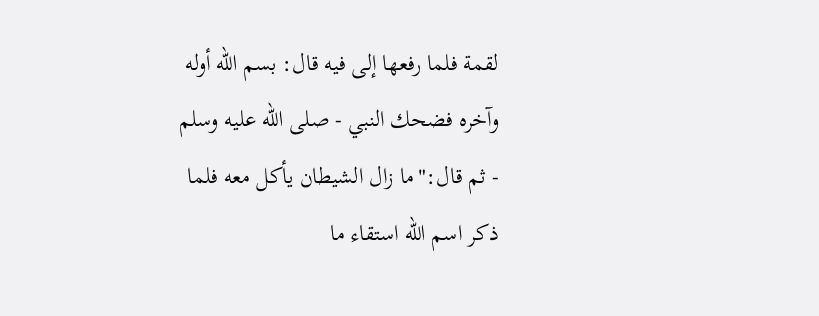لقمة فلما رفعها إلى فيه قال: بسم الله أوله وآخره فضحك النبي - صلى الله عليه وسلم - ثم قال:"ما زال الشيطان يأكل معه فلما ذكر اسم الله استقاء ما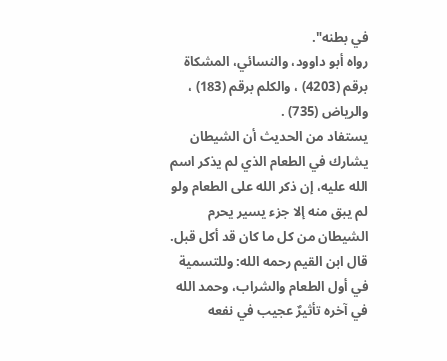في بطنه".
رواه أبو داوود، والنسائي، المشكاة برقم (4203) ، والكلم برقم (183) ، والرياض (735) .
يستفاد من الحديث أن الشيطان يشارك في الطعام الذي لم يذكر اسم الله عليه، إن ذكر الله على الطعام ولو لم يبق منه إلا جزء يسير يحرم الشيطان من كل ما كان قد أكل قبل.
قال ابن القيم رحمه الله: وللتسمية في أول الطعام والشراب، وحمد الله في آخره تأثيرٌ عجيب في نفعه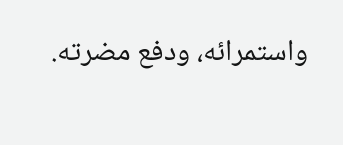واستمرائه، ودفع مضرته.